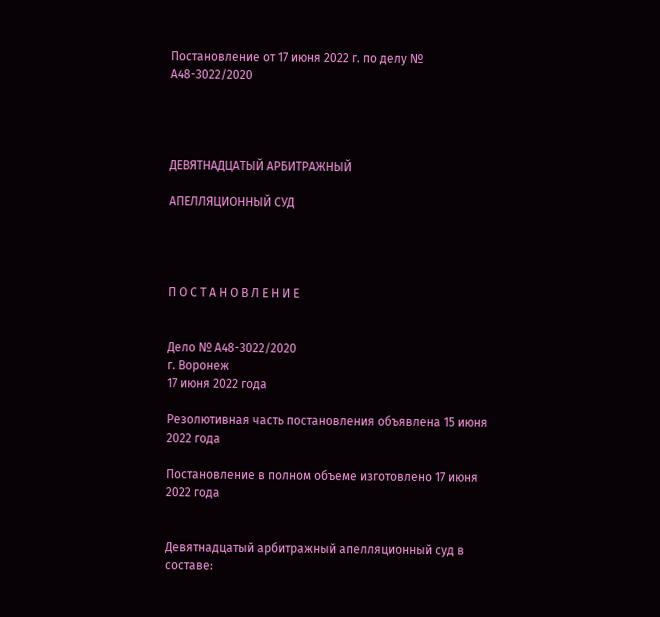Постановление от 17 июня 2022 г. по делу № А48-3022/2020




ДЕВЯТНАДЦАТЫЙ АРБИТРАЖНЫЙ

АПЕЛЛЯЦИОННЫЙ СУД




П О С Т А Н О В Л Е Н И Е


Дело № А48-3022/2020
г. Воронеж
17 июня 2022 года

Резолютивная часть постановления объявлена 15 июня 2022 года

Постановление в полном объеме изготовлено 17 июня 2022 года


Девятнадцатый арбитражный апелляционный суд в составе: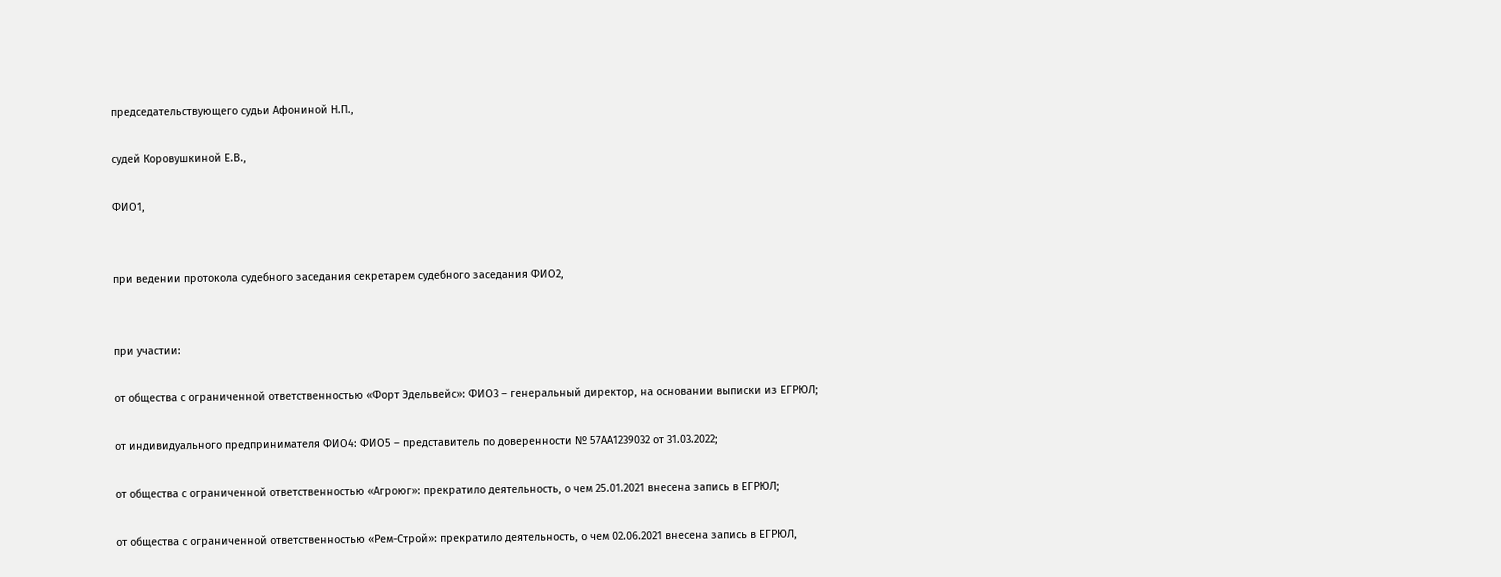председательствующего судьи Афониной Н.П.,

судей Коровушкиной Е.В.,

ФИО1,


при ведении протокола судебного заседания секретарем судебного заседания ФИО2,


при участии:

от общества с ограниченной ответственностью «Форт Эдельвейс»: ФИО3 – генеральный директор, на основании выписки из ЕГРЮЛ;

от индивидуального предпринимателя ФИО4: ФИО5 – представитель по доверенности № 57АА1239032 от 31.03.2022;

от общества с ограниченной ответственностью «Агроюг»: прекратило деятельность, о чем 25.01.2021 внесена запись в ЕГРЮЛ;

от общества с ограниченной ответственностью «Рем-Строй»: прекратило деятельность, о чем 02.06.2021 внесена запись в ЕГРЮЛ,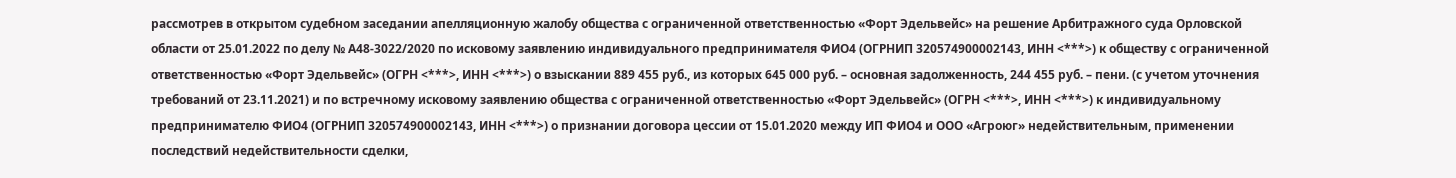рассмотрев в открытом судебном заседании апелляционную жалобу общества с ограниченной ответственностью «Форт Эдельвейс» на решение Арбитражного суда Орловской области от 25.01.2022 по делу № А48-3022/2020 по исковому заявлению индивидуального предпринимателя ФИО4 (ОГРНИП 320574900002143, ИНН <***>) к обществу с ограниченной ответственностью «Форт Эдельвейс» (ОГРН <***>, ИНН <***>) о взыскании 889 455 руб., из которых 645 000 руб. – основная задолженность, 244 455 руб. – пени. (с учетом уточнения требований от 23.11.2021) и по встречному исковому заявлению общества с ограниченной ответственностью «Форт Эдельвейс» (ОГРН <***>, ИНН <***>) к индивидуальному предпринимателю ФИО4 (ОГРНИП 320574900002143, ИНН <***>) о признании договора цессии от 15.01.2020 между ИП ФИО4 и ООО «Агроюг» недействительным, применении последствий недействительности сделки,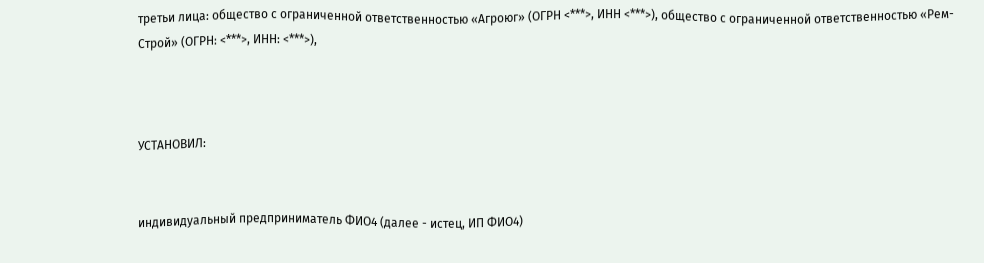третьи лица: общество с ограниченной ответственностью «Агроюг» (ОГРН <***>, ИНН <***>), общество с ограниченной ответственностью «Рем-Строй» (ОГРН: <***>, ИНН: <***>),



УСТАНОВИЛ:


индивидуальный предприниматель ФИО4 (далее - истец, ИП ФИО4)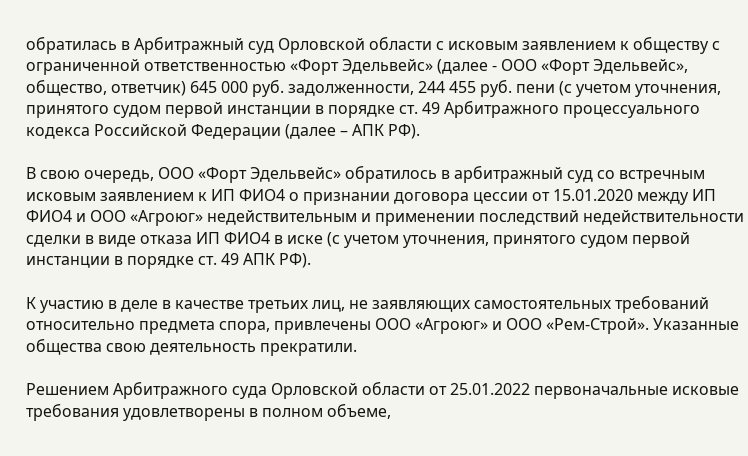обратилась в Арбитражный суд Орловской области с исковым заявлением к обществу с ограниченной ответственностью «Форт Эдельвейс» (далее - ООО «Форт Эдельвейс», общество, ответчик) 645 000 руб. задолженности, 244 455 руб. пени (с учетом уточнения, принятого судом первой инстанции в порядке ст. 49 Арбитражного процессуального кодекса Российской Федерации (далее – АПК РФ).

В свою очередь, ООО «Форт Эдельвейс» обратилось в арбитражный суд со встречным исковым заявлением к ИП ФИО4 о признании договора цессии от 15.01.2020 между ИП ФИО4 и ООО «Агроюг» недействительным и применении последствий недействительности сделки в виде отказа ИП ФИО4 в иске (с учетом уточнения, принятого судом первой инстанции в порядке ст. 49 АПК РФ).

К участию в деле в качестве третьих лиц, не заявляющих самостоятельных требований относительно предмета спора, привлечены ООО «Агроюг» и ООО «Рем-Строй». Указанные общества свою деятельность прекратили.

Решением Арбитражного суда Орловской области от 25.01.2022 первоначальные исковые требования удовлетворены в полном объеме,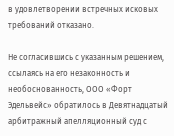в удовлетворении встречных исковых требований отказано.

Не согласившись с указанным решением, ссылаясь на его незаконность и необоснованность, ООО «Форт Эдельвейс» обратилось в Девятнадцатый арбитражный апелляционный суд с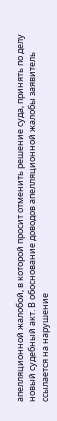апелляционной жалобой, в которой просит отменить решение суда, принять по делу новый судебный акт. В обоснование доводов апелляционной жалобы заявитель ссылается на нарушение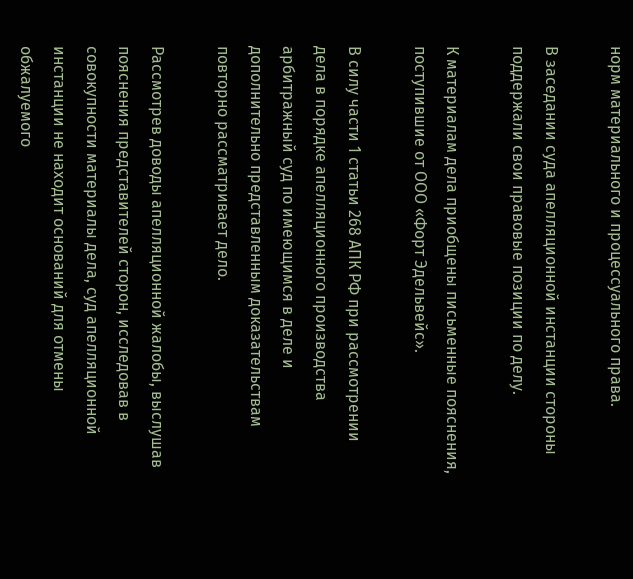норм материального и процессуального права.

В заседании суда апелляционной инстанции стороны поддержали свои правовые позиции по делу.

К материалам дела приобщены письменные пояснения, поступившие от ООО «Форт Эдельвейс».

В силу части 1 статьи 268 АПК РФ при рассмотрении дела в порядке апелляционного производства арбитражный суд по имеющимся в деле и дополнительно представленным доказательствам повторно рассматривает дело.

Рассмотрев доводы апелляционной жалобы, выслушав пояснения представителей сторон, исследовав в совокупности материалы дела, суд апелляционной инстанции не находит оснований для отмены обжалуемого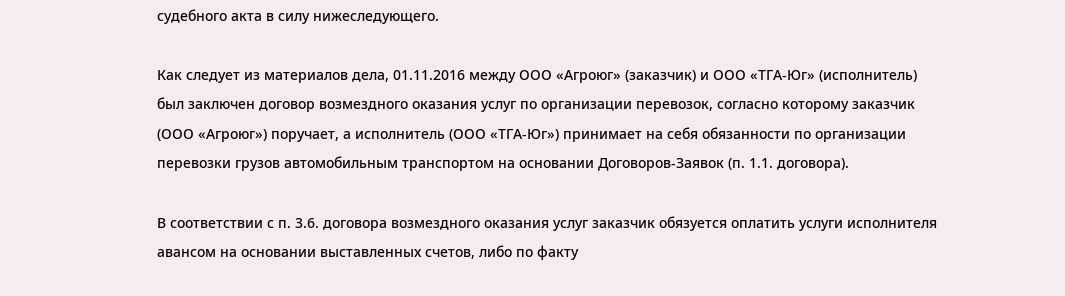судебного акта в силу нижеследующего.

Как следует из материалов дела, 01.11.2016 между ООО «Агроюг» (заказчик) и ООО «ТГА-Юг» (исполнитель) был заключен договор возмездного оказания услуг по организации перевозок, согласно которому заказчик (ООО «Агроюг») поручает, а исполнитель (ООО «ТГА-Юг») принимает на себя обязанности по организации перевозки грузов автомобильным транспортом на основании Договоров-Заявок (п. 1.1. договора).

В соответствии с п. 3.6. договора возмездного оказания услуг заказчик обязуется оплатить услуги исполнителя авансом на основании выставленных счетов, либо по факту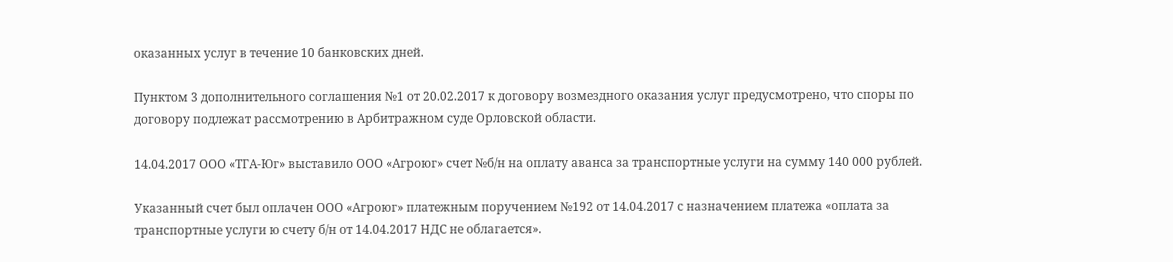оказанных услуг в течение 10 банковских дней.

Пунктом 3 дополнительного соглашения №1 от 20.02.2017 к договору возмездного оказания услуг предусмотрено, что споры по договору подлежат рассмотрению в Арбитражном суде Орловской области.

14.04.2017 ООО «ТГА-Юг» выставило ООО «Агроюг» счет №б/н на оплату аванса за транспортные услуги на сумму 140 000 рублей.

Указанный счет был оплачен ООО «Агроюг» платежным поручением №192 от 14.04.2017 с назначением платежа «оплата за транспортные услуги ю счету б/н от 14.04.2017 НДС не облагается».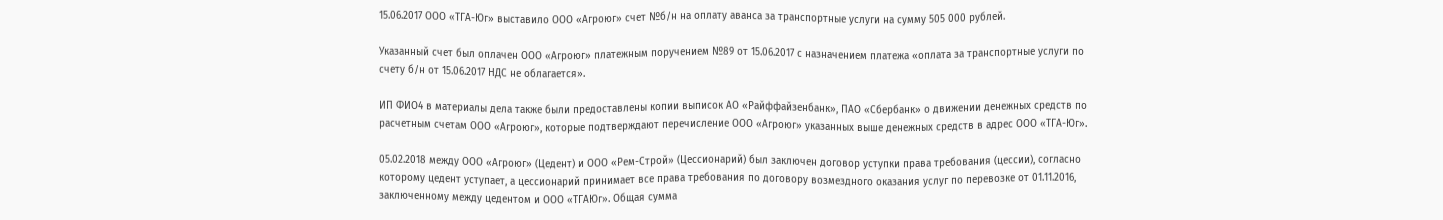15.06.2017 ООО «ТГА-Юг» выставило ООО «Агроюг» счет №б/н на оплату аванса за транспортные услуги на сумму 505 000 рублей.

Указанный счет был оплачен ООО «Агроюг» платежным поручением №89 от 15.06.2017 с назначением платежа «оплата за транспортные услуги по счету б/н от 15.06.2017 НДС не облагается».

ИП ФИО4 в материалы дела также были предоставлены копии выписок АО «Райффайзенбанк», ПАО «Сбербанк» о движении денежных средств по расчетным счетам ООО «Агроюг», которые подтверждают перечисление ООО «Агроюг» указанных выше денежных средств в адрес ООО «ТГА-Юг».

05.02.2018 между ООО «Агроюг» (Цедент) и ООО «Рем-Строй» (Цессионарий) был заключен договор уступки права требования (цессии), согласно которому цедент уступает, а цессионарий принимает все права требования по договору возмездного оказания услуг по перевозке от 01.11.2016, заключенному между цедентом и ООО «ТГАЮг». Общая сумма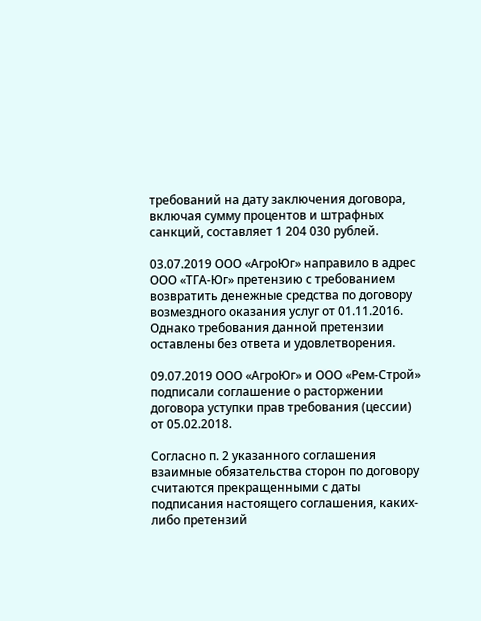требований на дату заключения договора, включая сумму процентов и штрафных санкций, составляет 1 204 030 рублей.

03.07.2019 ООО «АгроЮг» направило в адрес ООО «ТГА-Юг» претензию с требованием возвратить денежные средства по договору возмездного оказания услуг от 01.11.2016. Однако требования данной претензии оставлены без ответа и удовлетворения.

09.07.2019 ООО «АгроЮг» и ООО «Рем-Строй» подписали соглашение о расторжении договора уступки прав требования (цессии) от 05.02.2018.

Согласно п. 2 указанного соглашения взаимные обязательства сторон по договору считаются прекращенными с даты подписания настоящего соглашения, каких-либо претензий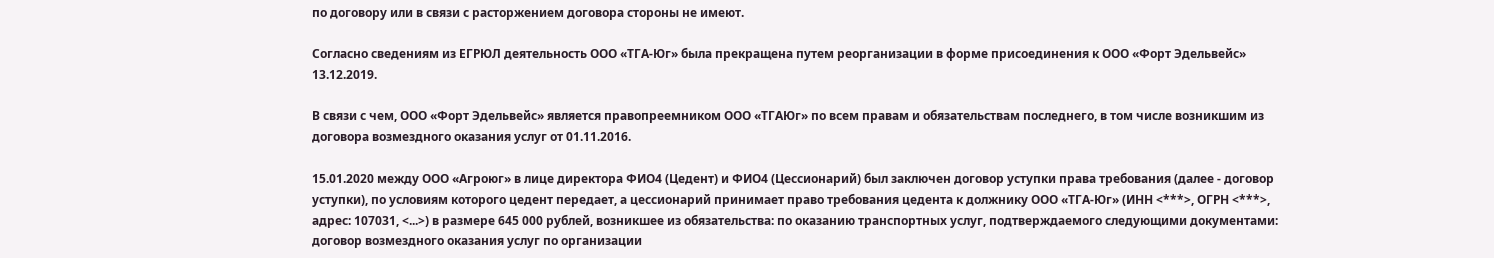по договору или в связи с расторжением договора стороны не имеют.

Согласно сведениям из ЕГРЮЛ деятельность ООО «ТГА-Юг» была прекращена путем реорганизации в форме присоединения к ООО «Форт Эдельвейс» 13.12.2019.

В связи с чем, ООО «Форт Эдельвейс» является правопреемником ООО «ТГАЮг» по всем правам и обязательствам последнего, в том числе возникшим из договора возмездного оказания услуг от 01.11.2016.

15.01.2020 между ООО «Агроюг» в лице директора ФИО4 (Цедент) и ФИО4 (Цессионарий) был заключен договор уступки права требования (далее - договор уступки), по условиям которого цедент передает, а цессионарий принимает право требования цедента к должнику ООО «ТГА-Юг» (ИНН <***>, ОГРН <***>, адрес: 107031, <...>) в размере 645 000 рублей, возникшее из обязательства: по оказанию транспортных услуг, подтверждаемого следующими документами: договор возмездного оказания услуг по организации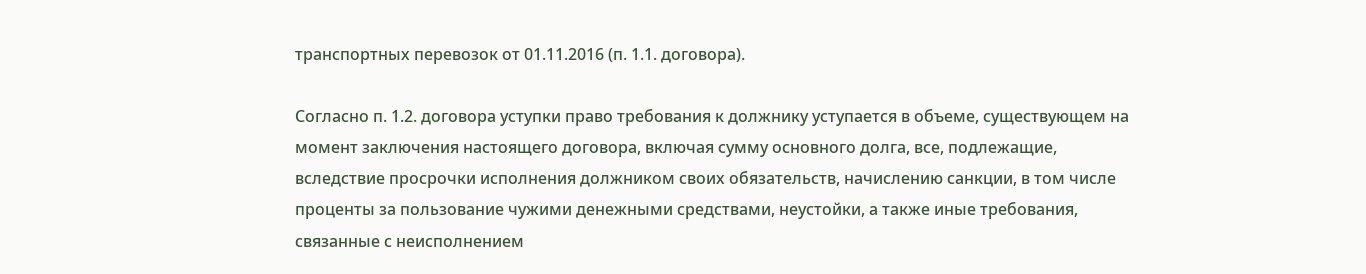транспортных перевозок от 01.11.2016 (п. 1.1. договора).

Согласно п. 1.2. договора уступки право требования к должнику уступается в объеме, существующем на момент заключения настоящего договора, включая сумму основного долга, все, подлежащие, вследствие просрочки исполнения должником своих обязательств, начислению санкции, в том числе проценты за пользование чужими денежными средствами, неустойки, а также иные требования, связанные с неисполнением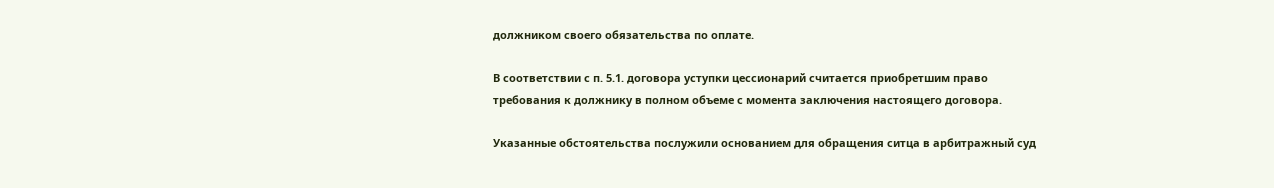должником своего обязательства по оплате.

В соответствии с п. 5.1. договора уступки цессионарий считается приобретшим право требования к должнику в полном объеме с момента заключения настоящего договора.

Указанные обстоятельства послужили основанием для обращения ситца в арбитражный суд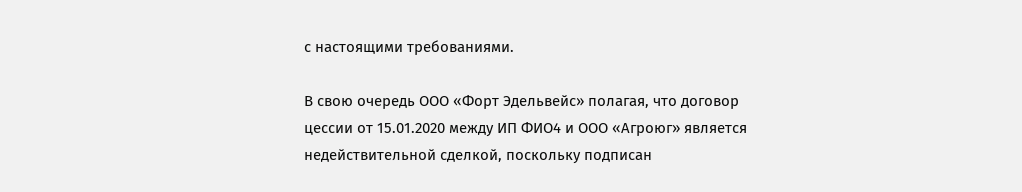с настоящими требованиями.

В свою очередь ООО «Форт Эдельвейс» полагая, что договор цессии от 15.01.2020 между ИП ФИО4 и ООО «Агроюг» является недействительной сделкой, поскольку подписан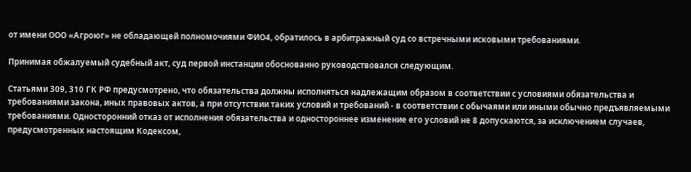от имени ООО «Агроюг» не обладающей полномочиями ФИО4, обратилось в арбитражный суд со встречными исковыми требованиями.

Принимая обжалуемый судебный акт, суд первой инстанции обоснованно руководствовался следующим.

Статьями 309, 310 ГК РФ предусмотрено, что обязательства должны исполняться надлежащим образом в соответствии с условиями обязательства и требованиями закона, иных правовых актов, а при отсутствии таких условий и требований - в соответствии с обычаями или иными обычно предъявляемыми требованиями. Односторонний отказ от исполнения обязательства и одностороннее изменение его условий не 8 допускаются, за исключением случаев, предусмотренных настоящим Кодексом,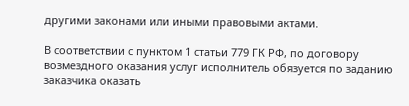другими законами или иными правовыми актами.

В соответствии с пунктом 1 статьи 779 ГК РФ, по договору возмездного оказания услуг исполнитель обязуется по заданию заказчика оказать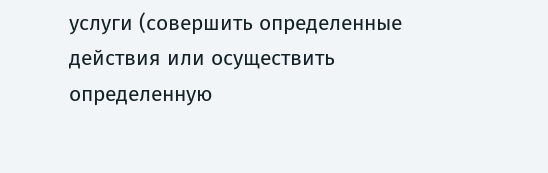услуги (совершить определенные действия или осуществить определенную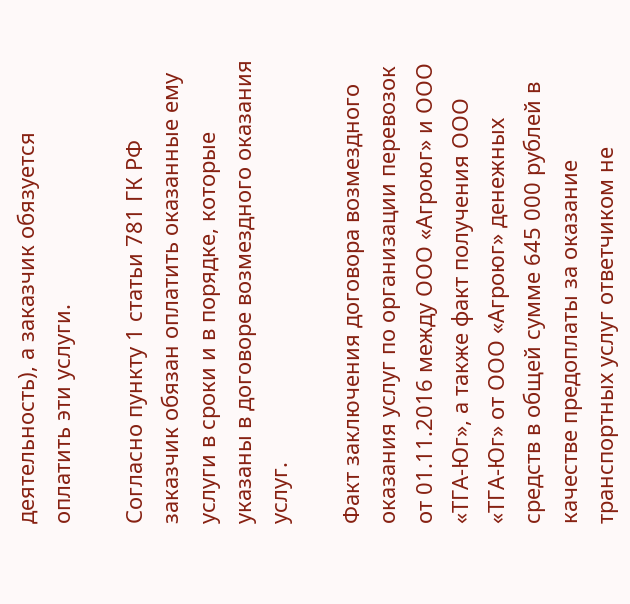деятельность), а заказчик обязуется оплатить эти услуги.

Согласно пункту 1 статьи 781 ГК РФ заказчик обязан оплатить оказанные ему услуги в сроки и в порядке, которые указаны в договоре возмездного оказания услуг.

Факт заключения договора возмездного оказания услуг по организации перевозок от 01.11.2016 между ООО «Агроюг» и ООО «ТГА-Юг», а также факт получения ООО «ТГА-Юг» от ООО «Агроюг» денежных средств в общей сумме 645 000 рублей в качестве предоплаты за оказание транспортных услуг ответчиком не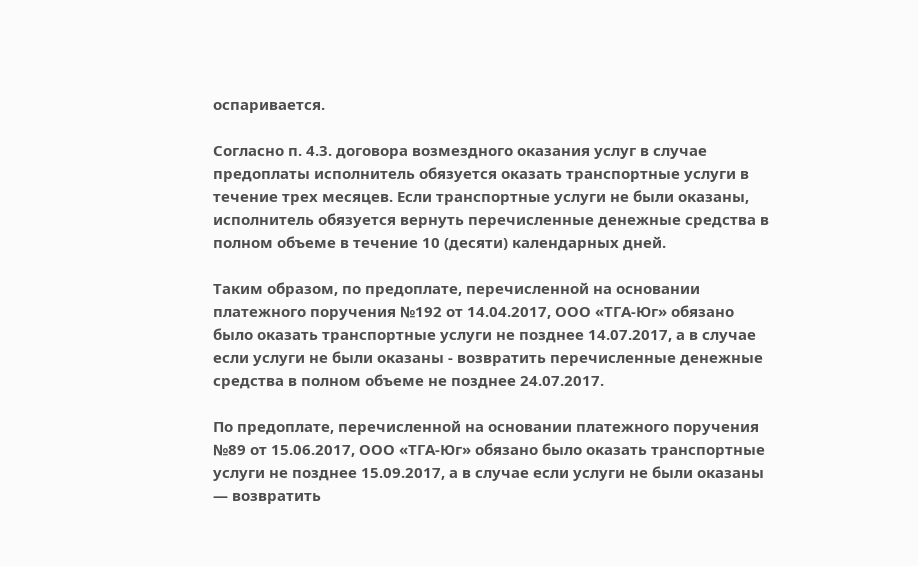оспаривается.

Согласно п. 4.3. договора возмездного оказания услуг в случае предоплаты исполнитель обязуется оказать транспортные услуги в течение трех месяцев. Если транспортные услуги не были оказаны, исполнитель обязуется вернуть перечисленные денежные средства в полном объеме в течение 10 (десяти) календарных дней.

Таким образом, по предоплате, перечисленной на основании платежного поручения №192 от 14.04.2017, ООО «ТГА-Юг» обязано было оказать транспортные услуги не позднее 14.07.2017, а в случае если услуги не были оказаны - возвратить перечисленные денежные средства в полном объеме не позднее 24.07.2017.

По предоплате, перечисленной на основании платежного поручения №89 от 15.06.2017, ООО «ТГА-Юг» обязано было оказать транспортные услуги не позднее 15.09.2017, а в случае если услуги не были оказаны — возвратить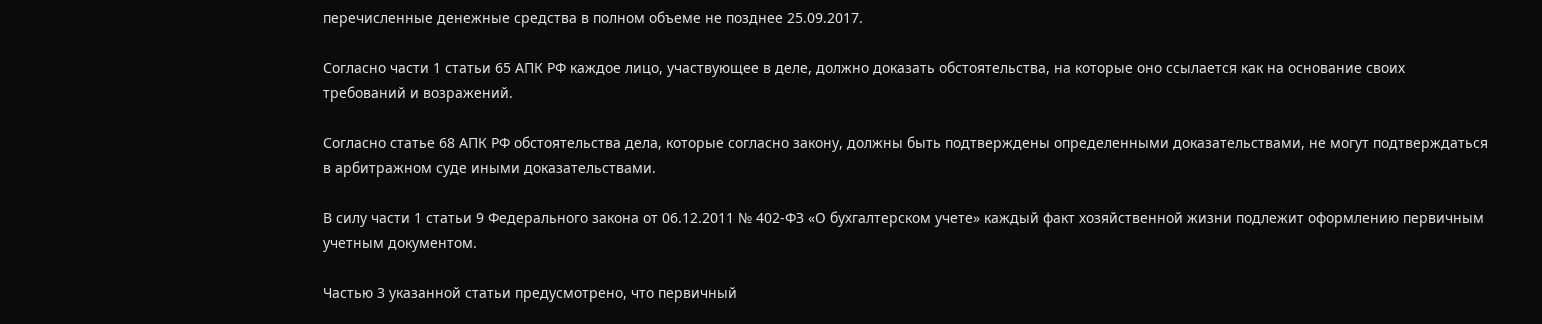перечисленные денежные средства в полном объеме не позднее 25.09.2017.

Согласно части 1 статьи 65 АПК РФ каждое лицо, участвующее в деле, должно доказать обстоятельства, на которые оно ссылается как на основание своих требований и возражений.

Согласно статье 68 АПК РФ обстоятельства дела, которые согласно закону, должны быть подтверждены определенными доказательствами, не могут подтверждаться в арбитражном суде иными доказательствами.

В силу части 1 статьи 9 Федерального закона от 06.12.2011 № 402-ФЗ «О бухгалтерском учете» каждый факт хозяйственной жизни подлежит оформлению первичным учетным документом.

Частью 3 указанной статьи предусмотрено, что первичный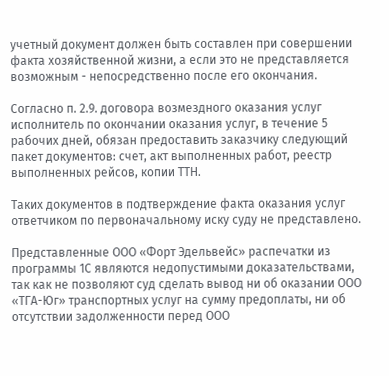учетный документ должен быть составлен при совершении факта хозяйственной жизни, а если это не представляется возможным - непосредственно после его окончания.

Согласно п. 2.9. договора возмездного оказания услуг исполнитель по окончании оказания услуг, в течение 5 рабочих дней, обязан предоставить заказчику следующий пакет документов: счет, акт выполненных работ, реестр выполненных рейсов, копии ТТН.

Таких документов в подтверждение факта оказания услуг ответчиком по первоначальному иску суду не представлено.

Представленные ООО «Форт Эдельвейс» распечатки из программы 1С являются недопустимыми доказательствами, так как не позволяют суд сделать вывод ни об оказании ООО «ТГА-Юг» транспортных услуг на сумму предоплаты, ни об отсутствии задолженности перед ООО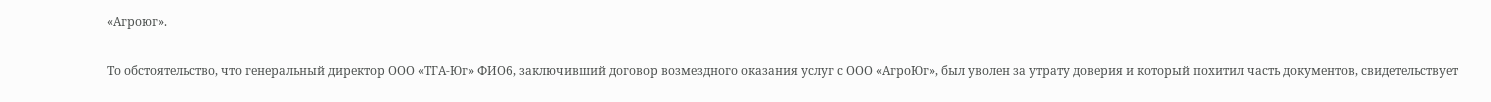«Агроюг».

То обстоятельство, что генеральный директор ООО «ТГА-Юг» ФИО6, заключивший договор возмездного оказания услуг с ООО «АгроЮг», был уволен за утрату доверия и который похитил часть документов, свидетельствует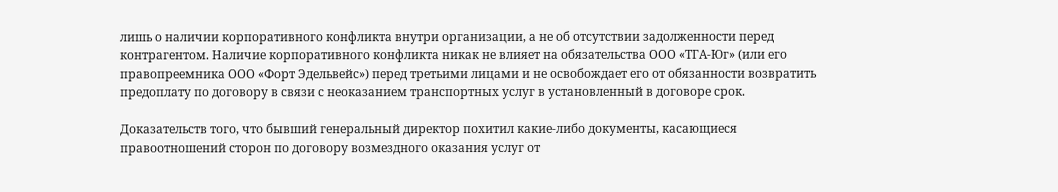лишь о наличии корпоративного конфликта внутри организации, а не об отсутствии задолженности перед контрагентом. Наличие корпоративного конфликта никак не влияет на обязательства ООО «ТГА-Юг» (или его правопреемника ООО «Форт Эдельвейс») перед третьими лицами и не освобождает его от обязанности возвратить предоплату по договору в связи с неоказанием транспортных услуг в установленный в договоре срок.

Доказательств того, что бывший генеральный директор похитил какие-либо документы, касающиеся правоотношений сторон по договору возмездного оказания услуг от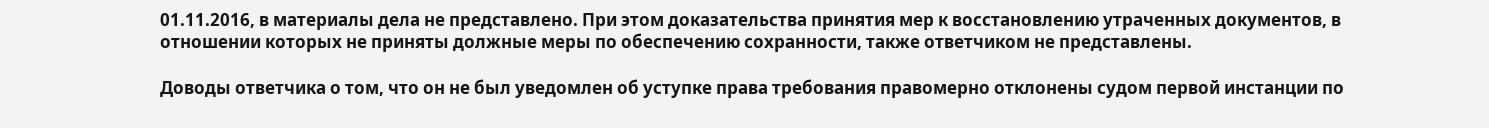01.11.2016, в материалы дела не представлено. При этом доказательства принятия мер к восстановлению утраченных документов, в отношении которых не приняты должные меры по обеспечению сохранности, также ответчиком не представлены.

Доводы ответчика о том, что он не был уведомлен об уступке права требования правомерно отклонены судом первой инстанции по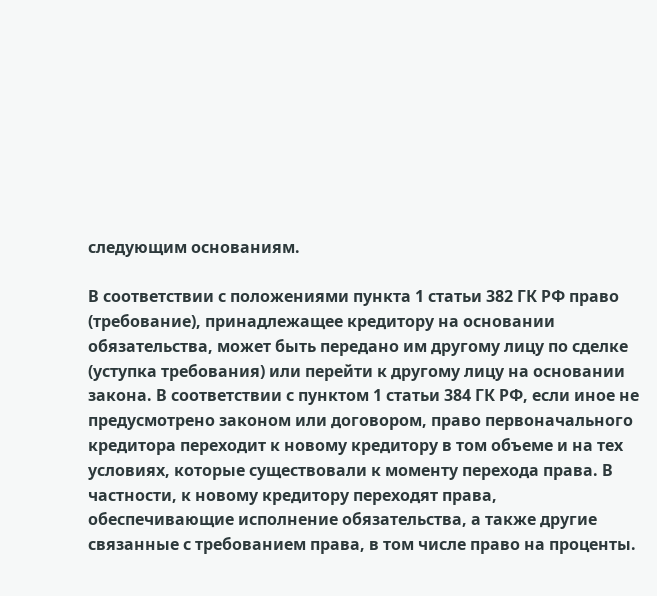следующим основаниям.

В соответствии с положениями пункта 1 статьи 382 ГК РФ право (требование), принадлежащее кредитору на основании обязательства, может быть передано им другому лицу по сделке (уступка требования) или перейти к другому лицу на основании закона. В соответствии с пунктом 1 статьи 384 ГК РФ, если иное не предусмотрено законом или договором, право первоначального кредитора переходит к новому кредитору в том объеме и на тех условиях, которые существовали к моменту перехода права. В частности, к новому кредитору переходят права, обеспечивающие исполнение обязательства, а также другие связанные с требованием права, в том числе право на проценты.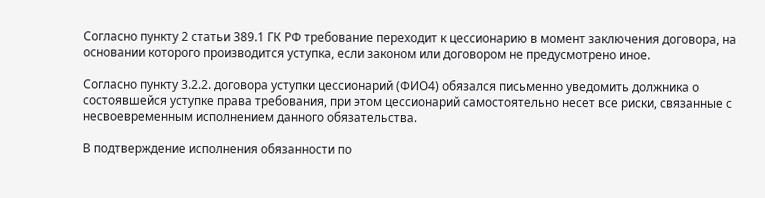Согласно пункту 2 статьи 389.1 ГК РФ требование переходит к цессионарию в момент заключения договора, на основании которого производится уступка, если законом или договором не предусмотрено иное.

Согласно пункту 3.2.2. договора уступки цессионарий (ФИО4) обязался письменно уведомить должника о состоявшейся уступке права требования, при этом цессионарий самостоятельно несет все риски, связанные с несвоевременным исполнением данного обязательства.

В подтверждение исполнения обязанности по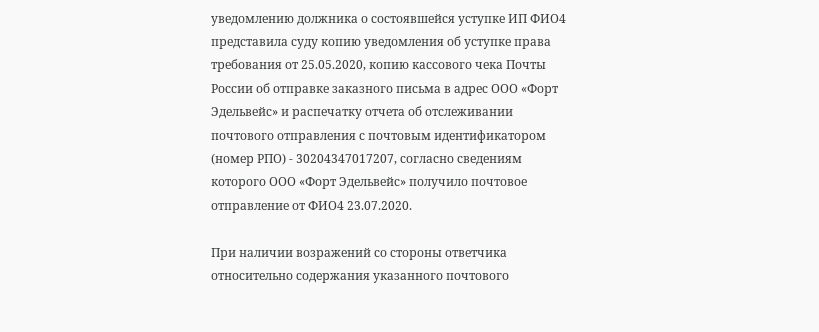уведомлению должника о состоявшейся уступке ИП ФИО4 представила суду копию уведомления об уступке права требования от 25.05.2020, копию кассового чека Почты России об отправке заказного письма в адрес ООО «Форт Эдельвейс» и распечатку отчета об отслеживании почтового отправления с почтовым идентификатором (номер РПО) - 30204347017207, согласно сведениям которого ООО «Форт Эдельвейс» получило почтовое отправление от ФИО4 23.07.2020.

При наличии возражений со стороны ответчика относительно содержания указанного почтового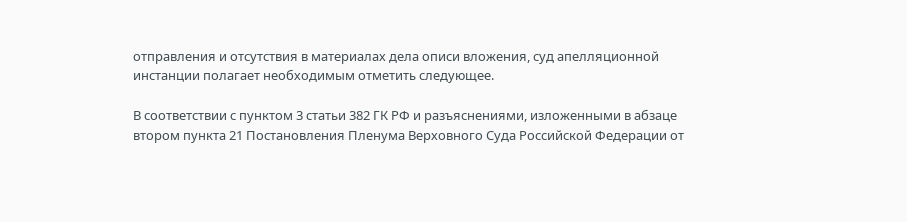отправления и отсутствия в материалах дела описи вложения, суд апелляционной инстанции полагает необходимым отметить следующее.

В соответствии с пунктом 3 статьи 382 ГК РФ и разъяснениями, изложенными в абзаце втором пункта 21 Постановления Пленума Верховного Суда Российской Федерации от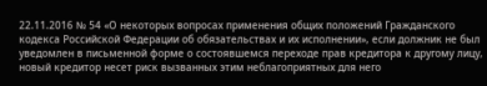22.11.2016 № 54 «О некоторых вопросах применения общих положений Гражданского кодекса Российской Федерации об обязательствах и их исполнении», если должник не был уведомлен в письменной форме о состоявшемся переходе прав кредитора к другому лицу, новый кредитор несет риск вызванных этим неблагоприятных для него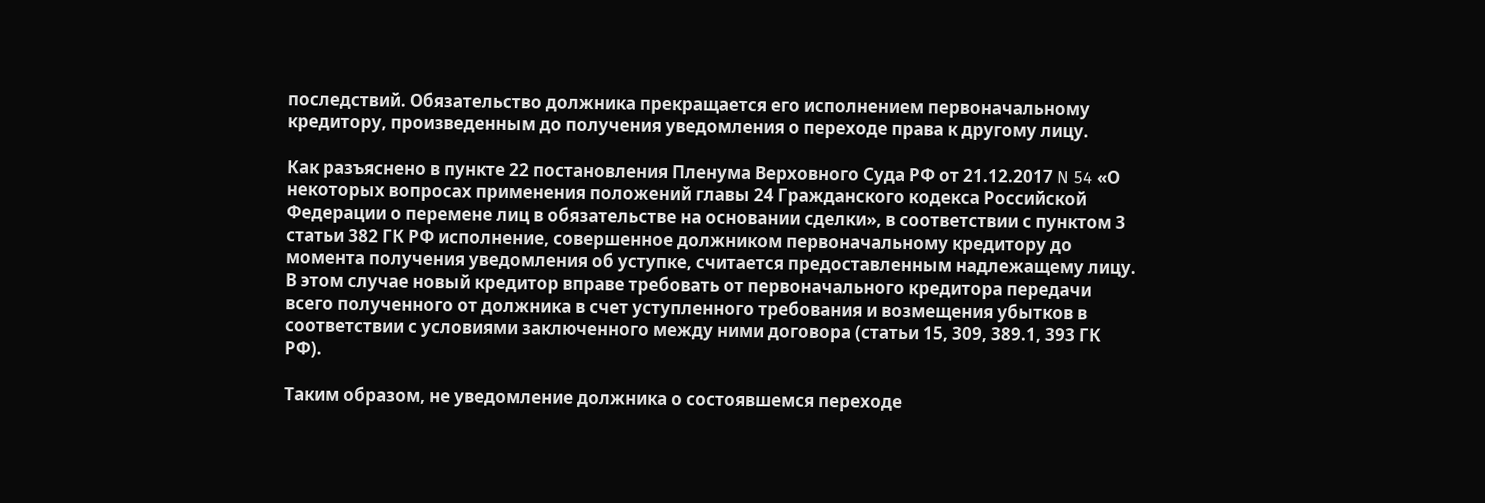последствий. Обязательство должника прекращается его исполнением первоначальному кредитору, произведенным до получения уведомления о переходе права к другому лицу.

Как разъяснено в пункте 22 постановления Пленума Верховного Суда РФ от 21.12.2017 N 54 «О некоторых вопросах применения положений главы 24 Гражданского кодекса Российской Федерации о перемене лиц в обязательстве на основании сделки», в соответствии с пунктом 3 статьи 382 ГК РФ исполнение, совершенное должником первоначальному кредитору до момента получения уведомления об уступке, считается предоставленным надлежащему лицу. В этом случае новый кредитор вправе требовать от первоначального кредитора передачи всего полученного от должника в счет уступленного требования и возмещения убытков в соответствии с условиями заключенного между ними договора (статьи 15, 309, 389.1, 393 ГК РФ).

Таким образом, не уведомление должника о состоявшемся переходе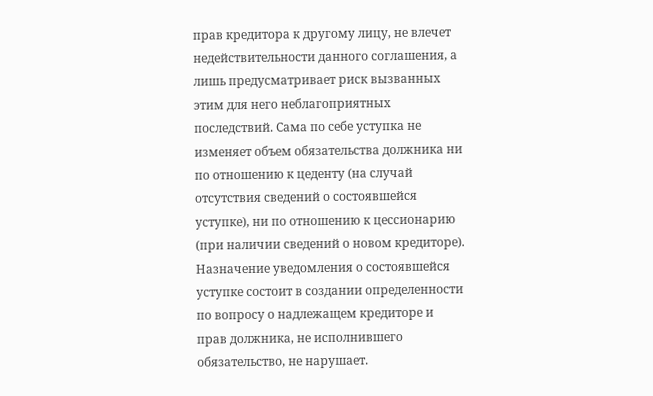прав кредитора к другому лицу, не влечет недействительности данного соглашения, а лишь предусматривает риск вызванных этим для него неблагоприятных последствий. Сама по себе уступка не изменяет объем обязательства должника ни по отношению к цеденту (на случай отсутствия сведений о состоявшейся уступке), ни по отношению к цессионарию (при наличии сведений о новом кредиторе). Назначение уведомления о состоявшейся уступке состоит в создании определенности по вопросу о надлежащем кредиторе и прав должника, не исполнившего обязательство, не нарушает.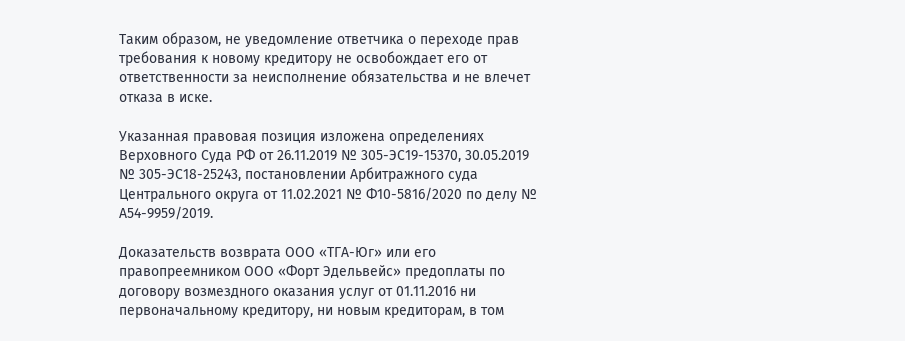Таким образом, не уведомление ответчика о переходе прав требования к новому кредитору не освобождает его от ответственности за неисполнение обязательства и не влечет отказа в иске.

Указанная правовая позиция изложена определениях Верховного Суда РФ от 26.11.2019 № 305-ЭС19-15370, 30.05.2019 № 305-ЭС18-25243, постановлении Арбитражного суда Центрального округа от 11.02.2021 № Ф10-5816/2020 по делу № А54-9959/2019.

Доказательств возврата ООО «ТГА-Юг» или его правопреемником ООО «Форт Эдельвейс» предоплаты по договору возмездного оказания услуг от 01.11.2016 ни первоначальному кредитору, ни новым кредиторам, в том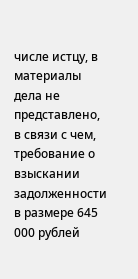числе истцу, в материалы дела не представлено, в связи с чем, требование о взыскании задолженности в размере 645 000 рублей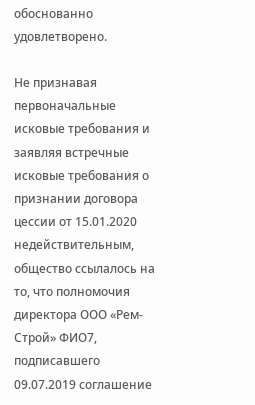обоснованно удовлетворено.

Не признавая первоначальные исковые требования и заявляя встречные исковые требования о признании договора цессии от 15.01.2020 недействительным, общество ссылалось на то, что полномочия директора ООО «Рем-Строй» ФИО7, подписавшего 09.07.2019 соглашение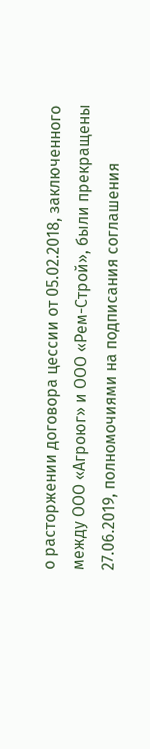о расторжении договора цессии от 05.02.2018, заключенного между ООО «Агроюг» и ООО «Рем-Строй», были прекращены 27.06.2019, полномочиями на подписания соглашения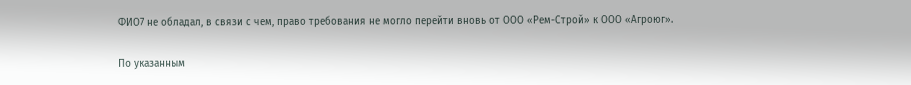ФИО7 не обладал, в связи с чем, право требования не могло перейти вновь от ООО «Рем-Строй» к ООО «Агроюг».

По указанным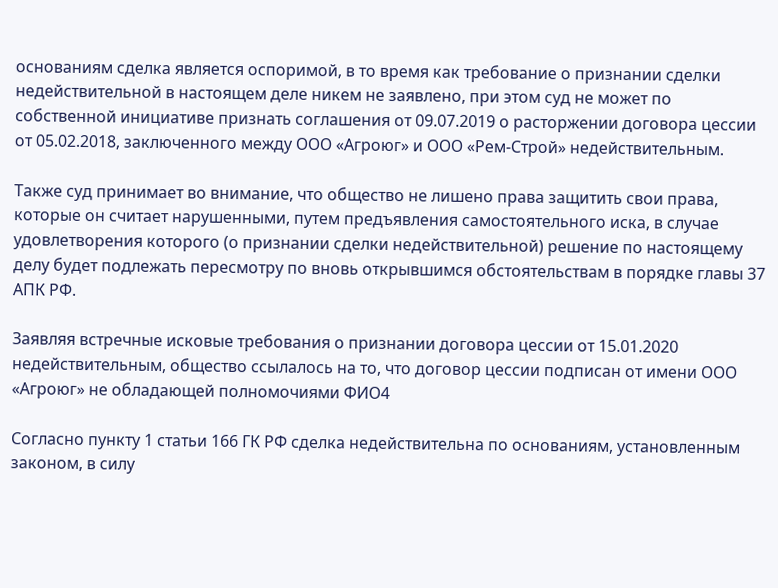основаниям сделка является оспоримой, в то время как требование о признании сделки недействительной в настоящем деле никем не заявлено, при этом суд не может по собственной инициативе признать соглашения от 09.07.2019 о расторжении договора цессии от 05.02.2018, заключенного между ООО «Агроюг» и ООО «Рем-Строй» недействительным.

Также суд принимает во внимание, что общество не лишено права защитить свои права, которые он считает нарушенными, путем предъявления самостоятельного иска, в случае удовлетворения которого (о признании сделки недействительной) решение по настоящему делу будет подлежать пересмотру по вновь открывшимся обстоятельствам в порядке главы 37 АПК РФ.

Заявляя встречные исковые требования о признании договора цессии от 15.01.2020 недействительным, общество ссылалось на то, что договор цессии подписан от имени ООО «Агроюг» не обладающей полномочиями ФИО4

Согласно пункту 1 статьи 166 ГК РФ сделка недействительна по основаниям, установленным законом, в силу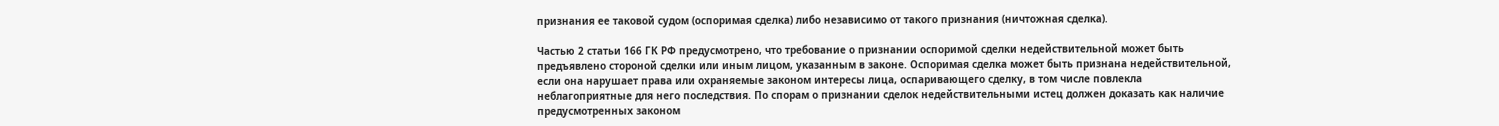признания ее таковой судом (оспоримая сделка) либо независимо от такого признания (ничтожная сделка).

Частью 2 статьи 166 ГК РФ предусмотрено, что требование о признании оспоримой сделки недействительной может быть предъявлено стороной сделки или иным лицом, указанным в законе. Оспоримая сделка может быть признана недействительной, если она нарушает права или охраняемые законом интересы лица, оспаривающего сделку, в том числе повлекла неблагоприятные для него последствия. По спорам о признании сделок недействительными истец должен доказать как наличие предусмотренных законом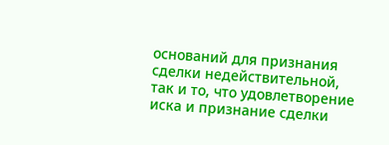оснований для признания сделки недействительной, так и то, что удовлетворение иска и признание сделки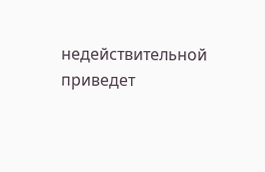недействительной приведет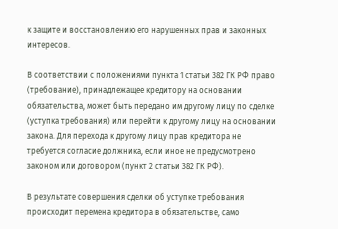к защите и восстановлению его нарушенных прав и законных интересов.

В соответствии с положениями пункта 1 статьи 382 ГК РФ право (требование), принадлежащее кредитору на основании обязательства, может быть передано им другому лицу по сделке (уступка требования) или перейти к другому лицу на основании закона. Для перехода к другому лицу прав кредитора не требуется согласие должника, если иное не предусмотрено законом или договором (пункт 2 статьи 382 ГК РФ).

В результате совершения сделки об уступке требования происходит перемена кредитора в обязательстве, само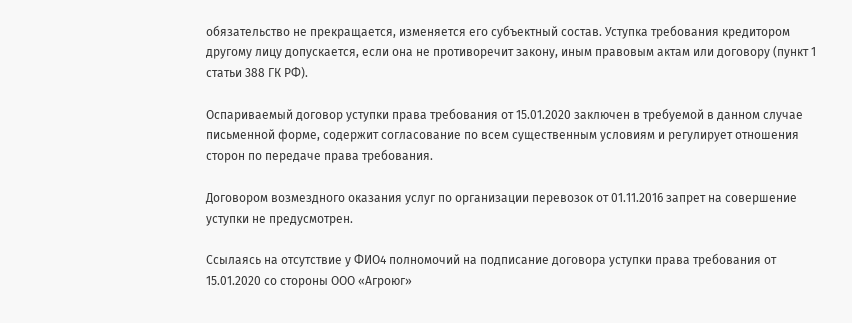обязательство не прекращается, изменяется его субъектный состав. Уступка требования кредитором другому лицу допускается, если она не противоречит закону, иным правовым актам или договору (пункт 1 статьи 388 ГК РФ).

Оспариваемый договор уступки права требования от 15.01.2020 заключен в требуемой в данном случае письменной форме, содержит согласование по всем существенным условиям и регулирует отношения сторон по передаче права требования.

Договором возмездного оказания услуг по организации перевозок от 01.11.2016 запрет на совершение уступки не предусмотрен.

Ссылаясь на отсутствие у ФИО4 полномочий на подписание договора уступки права требования от 15.01.2020 со стороны ООО «Агроюг»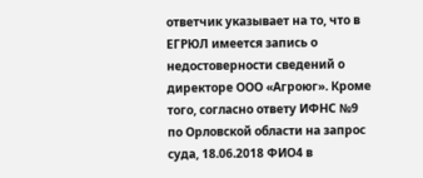ответчик указывает на то, что в ЕГРЮЛ имеется запись о недостоверности сведений о директоре ООО «Агроюг». Кроме того, согласно ответу ИФНС №9 по Орловской области на запрос суда, 18.06.2018 ФИО4 в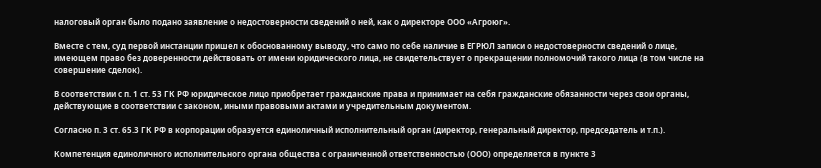налоговый орган было подано заявление о недостоверности сведений о ней, как о директоре ООО «Агроюг».

Вместе с тем, суд первой инстанции пришел к обоснованному выводу, что само по себе наличие в ЕГРЮЛ записи о недостоверности сведений о лице, имеющем право без доверенности действовать от имени юридического лица, не свидетельствует о прекращении полномочий такого лица (в том числе на совершение сделок).

В соответствии с п. 1 ст. 53 ГК РФ юридическое лицо приобретает гражданские права и принимает на себя гражданские обязанности через свои органы, действующие в соответствии с законом, иными правовыми актами и учредительным документом.

Согласно п. 3 ст. 65.3 ГК РФ в корпорации образуется единоличный исполнительный орган (директор, генеральный директор, председатель и т.п.).

Компетенция единоличного исполнительного органа общества с ограниченной ответственностью (ООО) определяется в пункте 3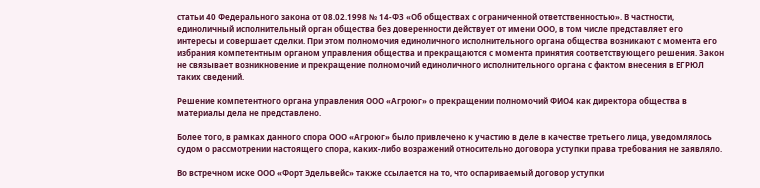статьи 40 Федерального закона от 08.02.1998 № 14-ФЗ «Об обществах с ограниченной ответственностью». В частности, единоличный исполнительный орган общества без доверенности действует от имени ООО, в том числе представляет его интересы и совершает сделки. При этом полномочия единоличного исполнительного органа общества возникают с момента его избрания компетентным органом управления общества и прекращаются с момента принятия соответствующего решения. Закон не связывает возникновение и прекращение полномочий единоличного исполнительного органа с фактом внесения в ЕГРЮЛ таких сведений.

Решение компетентного органа управления ООО «Агроюг» о прекращении полномочий ФИО4 как директора общества в материалы дела не представлено.

Более того, в рамках данного спора ООО «Агроюг» было привлечено к участию в деле в качестве третьего лица, уведомлялось судом о рассмотрении настоящего спора, каких-либо возражений относительно договора уступки права требования не заявляло.

Во встречном иске ООО «Форт Эдельвейс» также ссылается на то, что оспариваемый договор уступки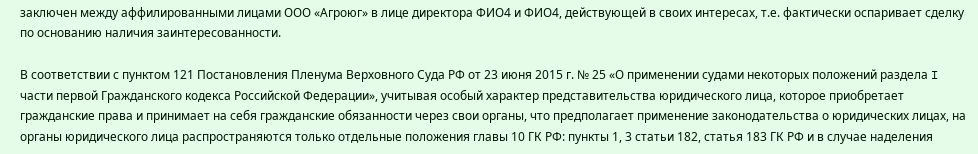заключен между аффилированными лицами ООО «Агроюг» в лице директора ФИО4 и ФИО4, действующей в своих интересах, т.е. фактически оспаривает сделку по основанию наличия заинтересованности.

В соответствии с пунктом 121 Постановления Пленума Верховного Суда РФ от 23 июня 2015 г. № 25 «О применении судами некоторых положений раздела I части первой Гражданского кодекса Российской Федерации», учитывая особый характер представительства юридического лица, которое приобретает гражданские права и принимает на себя гражданские обязанности через свои органы, что предполагает применение законодательства о юридических лицах, на органы юридического лица распространяются только отдельные положения главы 10 ГК РФ: пункты 1, 3 статьи 182, статья 183 ГК РФ и в случае наделения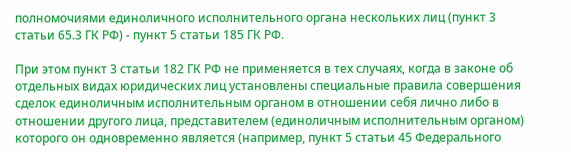полномочиями единоличного исполнительного органа нескольких лиц (пункт 3 статьи 65.3 ГК РФ) - пункт 5 статьи 185 ГК РФ.

При этом пункт 3 статьи 182 ГК РФ не применяется в тех случаях, когда в законе об отдельных видах юридических лиц установлены специальные правила совершения сделок единоличным исполнительным органом в отношении себя лично либо в отношении другого лица, представителем (единоличным исполнительным органом) которого он одновременно является (например, пункт 5 статьи 45 Федерального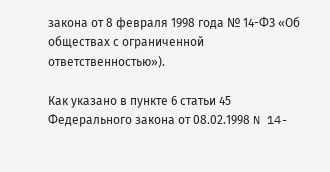закона от 8 февраля 1998 года № 14-ФЗ «Об обществах с ограниченной ответственностью»).

Как указано в пункте 6 статьи 45 Федерального закона от 08.02.1998 N 14-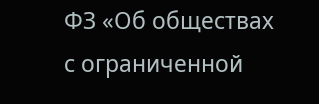ФЗ «Об обществах с ограниченной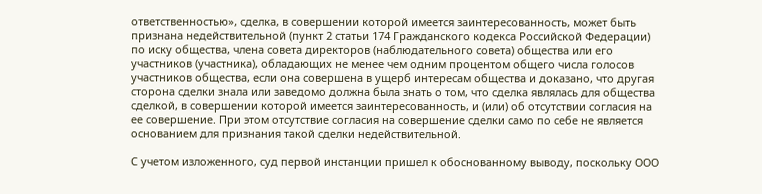ответственностью», сделка, в совершении которой имеется заинтересованность, может быть признана недействительной (пункт 2 статьи 174 Гражданского кодекса Российской Федерации) по иску общества, члена совета директоров (наблюдательного совета) общества или его участников (участника), обладающих не менее чем одним процентом общего числа голосов участников общества, если она совершена в ущерб интересам общества и доказано, что другая сторона сделки знала или заведомо должна была знать о том, что сделка являлась для общества сделкой, в совершении которой имеется заинтересованность, и (или) об отсутствии согласия на ее совершение. При этом отсутствие согласия на совершение сделки само по себе не является основанием для признания такой сделки недействительной.

С учетом изложенного, суд первой инстанции пришел к обоснованному выводу, поскольку ООО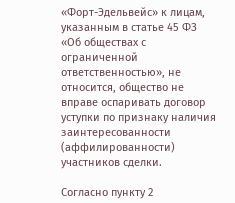«Форт-Эдельвейс» к лицам, указанным в статье 45 ФЗ «Об обществах с ограниченной ответственностью», не относится, общество не вправе оспаривать договор уступки по признаку наличия заинтересованности (аффилированности) участников сделки.

Согласно пункту 2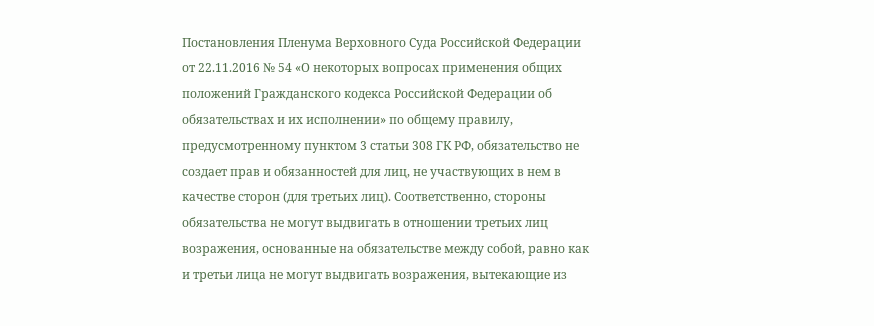Постановления Пленума Верховного Суда Российской Федерации от 22.11.2016 № 54 «О некоторых вопросах применения общих положений Гражданского кодекса Российской Федерации об обязательствах и их исполнении» по общему правилу, предусмотренному пунктом 3 статьи 308 ГК РФ, обязательство не создает прав и обязанностей для лиц, не участвующих в нем в качестве сторон (для третьих лиц). Соответственно, стороны обязательства не могут выдвигать в отношении третьих лиц возражения, основанные на обязательстве между собой, равно как и третьи лица не могут выдвигать возражения, вытекающие из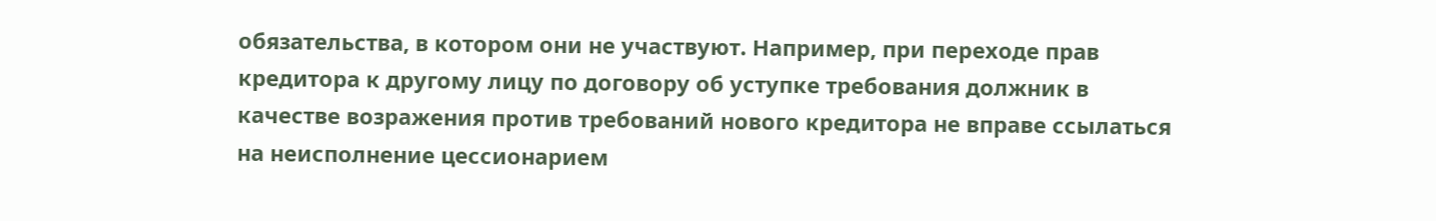обязательства, в котором они не участвуют. Например, при переходе прав кредитора к другому лицу по договору об уступке требования должник в качестве возражения против требований нового кредитора не вправе ссылаться на неисполнение цессионарием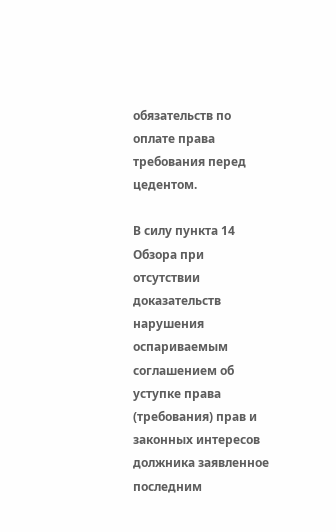обязательств по оплате права требования перед цедентом.

В силу пункта 14 Обзора при отсутствии доказательств нарушения оспариваемым соглашением об уступке права (требования) прав и законных интересов должника заявленное последним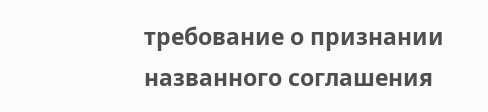требование о признании названного соглашения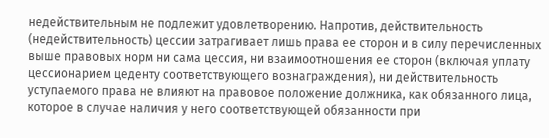недействительным не подлежит удовлетворению. Напротив, действительность (недействительность) цессии затрагивает лишь права ее сторон и в силу перечисленных выше правовых норм ни сама цессия, ни взаимоотношения ее сторон (включая уплату цессионарием цеденту соответствующего вознаграждения), ни действительность уступаемого права не влияют на правовое положение должника, как обязанного лица, которое в случае наличия у него соответствующей обязанности при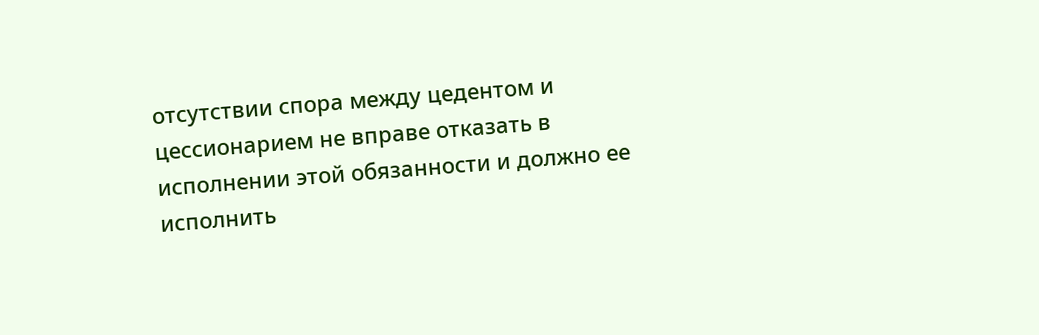отсутствии спора между цедентом и цессионарием не вправе отказать в исполнении этой обязанности и должно ее исполнить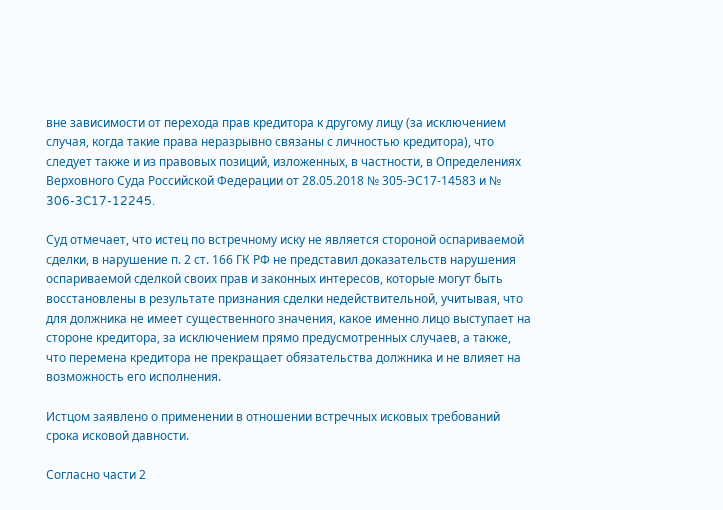вне зависимости от перехода прав кредитора к другому лицу (за исключением случая, когда такие права неразрывно связаны с личностью кредитора), что следует также и из правовых позиций, изложенных, в частности, в Определениях Верховного Суда Российской Федерации от 28.05.2018 № 305-ЭС17-14583 и № 306-3C17-12245.

Суд отмечает, что истец по встречному иску не является стороной оспариваемой сделки, в нарушение п. 2 ст. 166 ГК РФ не представил доказательств нарушения оспариваемой сделкой своих прав и законных интересов, которые могут быть восстановлены в результате признания сделки недействительной, учитывая, что для должника не имеет существенного значения, какое именно лицо выступает на стороне кредитора, за исключением прямо предусмотренных случаев, а также, что перемена кредитора не прекращает обязательства должника и не влияет на возможность его исполнения.

Истцом заявлено о применении в отношении встречных исковых требований срока исковой давности.

Согласно части 2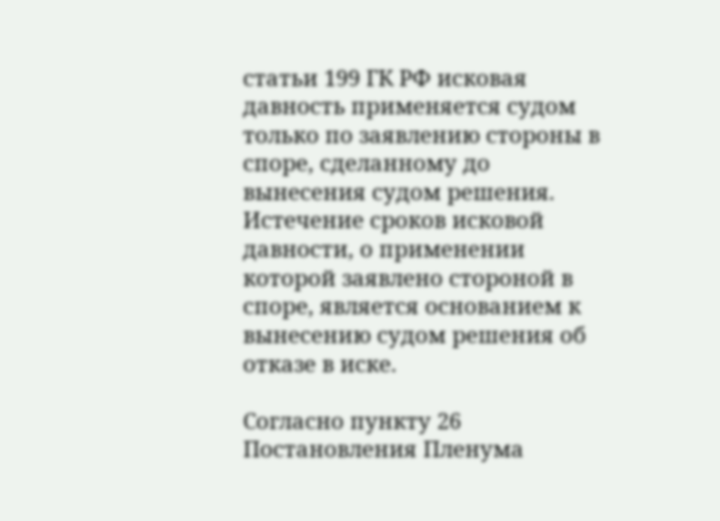статьи 199 ГК РФ исковая давность применяется судом только по заявлению стороны в споре, сделанному до вынесения судом решения. Истечение сроков исковой давности, о применении которой заявлено стороной в споре, является основанием к вынесению судом решения об отказе в иске.

Согласно пункту 26 Постановления Пленума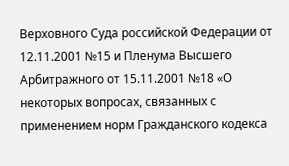Верховного Суда российской Федерации от 12.11.2001 №15 и Пленума Высшего Арбитражного от 15.11.2001 №18 «О некоторых вопросах, связанных с применением норм Гражданского кодекса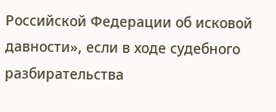Российской Федерации об исковой давности», если в ходе судебного разбирательства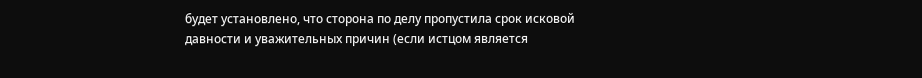будет установлено, что сторона по делу пропустила срок исковой давности и уважительных причин (если истцом является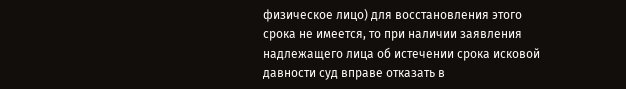физическое лицо) для восстановления этого срока не имеется, то при наличии заявления надлежащего лица об истечении срока исковой давности суд вправе отказать в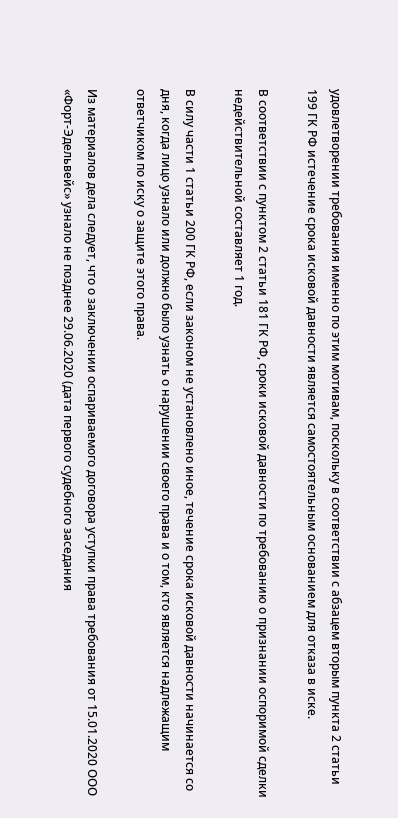удовлетворении требования именно по этим мотивам, поскольку в соответствии с абзацем вторым пункта 2 статьи 199 ГК РФ истечение срока исковой давности является самостоятельным основанием для отказа в иске.

В соответствии с пунктом 2 статьи 181 ГК РФ, сроки исковой давности по требованию о признании оспоримой сделки недействительной составляет 1 год.

В силу части 1 статьи 200 ГК РФ, если законом не установлено иное, течение срока исковой давности начинается со дня, когда лицо узнало или должно было узнать о нарушении своего права и о том, кто является надлежащим ответчиком по иску о защите этого права.

Из материалов дела следует, что о заключении оспариваемого договора уступки права требования от 15.01.2020 ООО «Форт-Эдельвейс» узнало не позднее 29.06.2020 (дата первого судебного заседания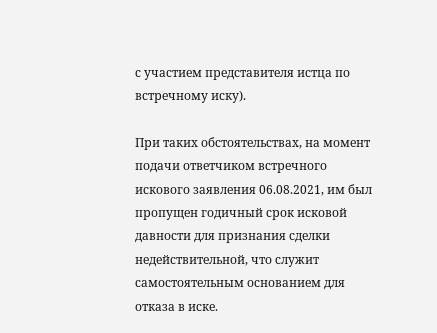с участием представителя истца по встречному иску).

При таких обстоятельствах, на момент подачи ответчиком встречного искового заявления 06.08.2021, им был пропущен годичный срок исковой давности для признания сделки недействительной, что служит самостоятельным основанием для отказа в иске.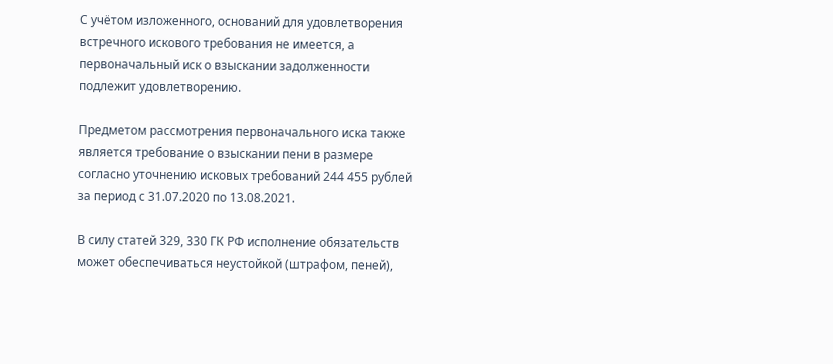С учётом изложенного, оснований для удовлетворения встречного искового требования не имеется, а первоначальный иск о взыскании задолженности подлежит удовлетворению.

Предметом рассмотрения первоначального иска также является требование о взыскании пени в размере согласно уточнению исковых требований 244 455 рублей за период с 31.07.2020 по 13.08.2021.

В силу статей 329, 330 ГК РФ исполнение обязательств может обеспечиваться неустойкой (штрафом, пеней),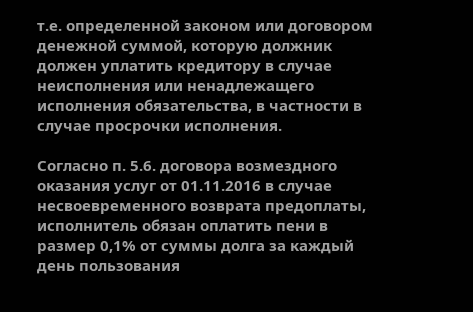т.е. определенной законом или договором денежной суммой, которую должник должен уплатить кредитору в случае неисполнения или ненадлежащего исполнения обязательства, в частности в случае просрочки исполнения.

Согласно п. 5.6. договора возмездного оказания услуг от 01.11.2016 в случае несвоевременного возврата предоплаты, исполнитель обязан оплатить пени в размер 0,1% от суммы долга за каждый день пользования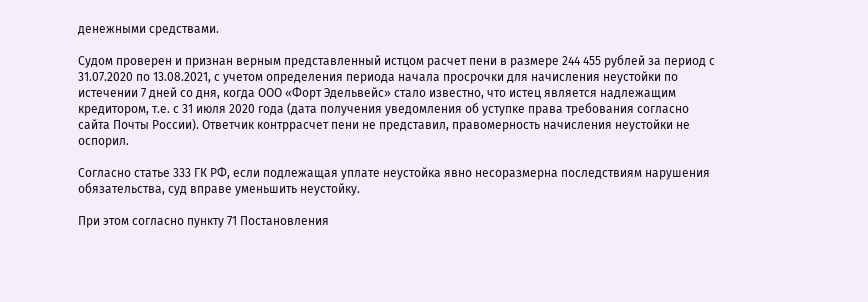денежными средствами.

Судом проверен и признан верным представленный истцом расчет пени в размере 244 455 рублей за период с 31.07.2020 по 13.08.2021, с учетом определения периода начала просрочки для начисления неустойки по истечении 7 дней со дня, когда ООО «Форт Эдельвейс» стало известно, что истец является надлежащим кредитором, т.е. с 31 июля 2020 года (дата получения уведомления об уступке права требования согласно сайта Почты России). Ответчик контррасчет пени не представил, правомерность начисления неустойки не оспорил.

Согласно статье 333 ГК РФ, если подлежащая уплате неустойка явно несоразмерна последствиям нарушения обязательства, суд вправе уменьшить неустойку.

При этом согласно пункту 71 Постановления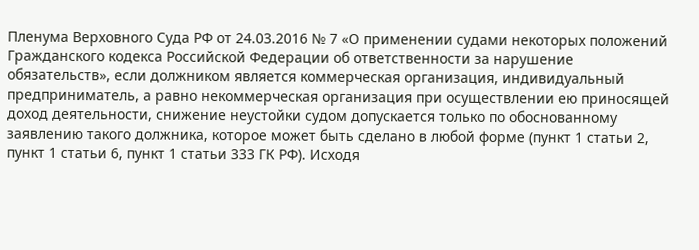Пленума Верховного Суда РФ от 24.03.2016 № 7 «О применении судами некоторых положений Гражданского кодекса Российской Федерации об ответственности за нарушение обязательств», если должником является коммерческая организация, индивидуальный предприниматель, а равно некоммерческая организация при осуществлении ею приносящей доход деятельности, снижение неустойки судом допускается только по обоснованному заявлению такого должника, которое может быть сделано в любой форме (пункт 1 статьи 2, пункт 1 статьи 6, пункт 1 статьи 333 ГК РФ). Исходя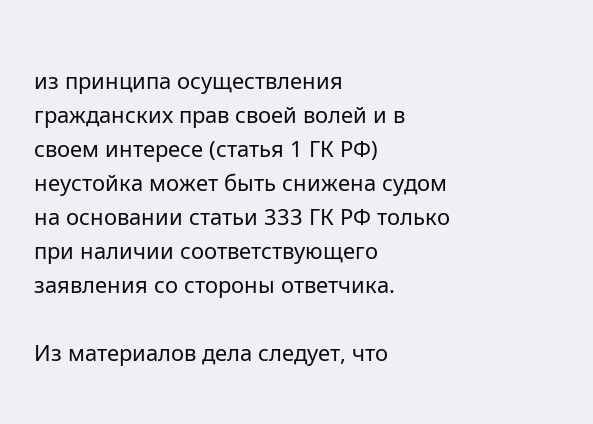из принципа осуществления гражданских прав своей волей и в своем интересе (статья 1 ГК РФ) неустойка может быть снижена судом на основании статьи 333 ГК РФ только при наличии соответствующего заявления со стороны ответчика.

Из материалов дела следует, что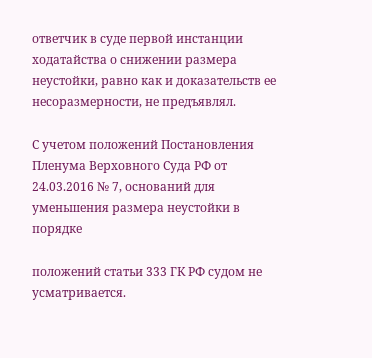ответчик в суде первой инстанции ходатайства о снижении размера неустойки, равно как и доказательств ее несоразмерности, не предъявлял.

С учетом положений Постановления Пленума Верховного Суда РФ от 24.03.2016 № 7, оснований для уменьшения размера неустойки в порядке

положений статьи 333 ГК РФ судом не усматривается.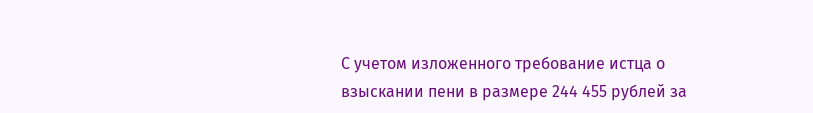С учетом изложенного требование истца о взыскании пени в размере 244 455 рублей за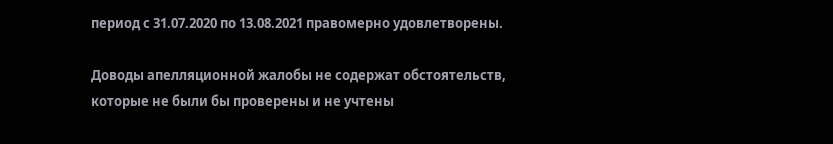период с 31.07.2020 по 13.08.2021 правомерно удовлетворены.

Доводы апелляционной жалобы не содержат обстоятельств, которые не были бы проверены и не учтены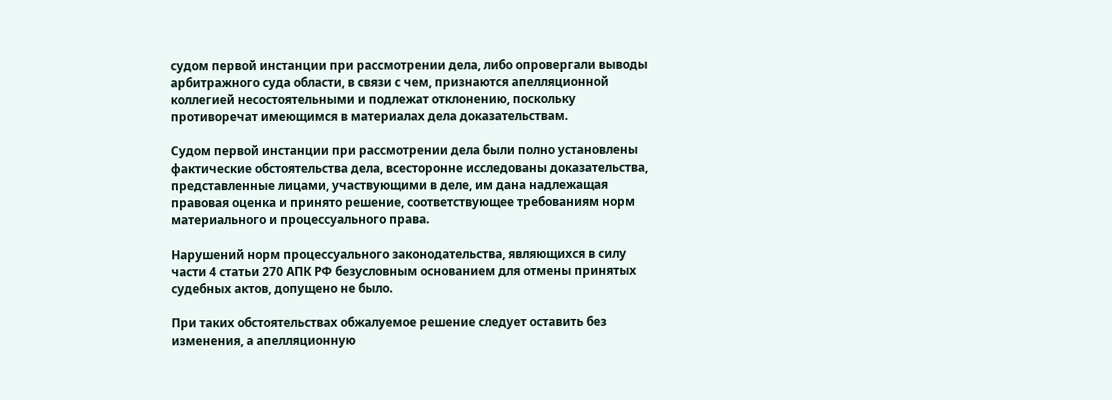судом первой инстанции при рассмотрении дела, либо опровергали выводы арбитражного суда области, в связи с чем, признаются апелляционной коллегией несостоятельными и подлежат отклонению, поскольку противоречат имеющимся в материалах дела доказательствам.

Судом первой инстанции при рассмотрении дела были полно установлены фактические обстоятельства дела, всесторонне исследованы доказательства, представленные лицами, участвующими в деле, им дана надлежащая правовая оценка и принято решение, соответствующее требованиям норм материального и процессуального права.

Нарушений норм процессуального законодательства, являющихся в силу части 4 статьи 270 АПК РФ безусловным основанием для отмены принятых судебных актов, допущено не было.

При таких обстоятельствах обжалуемое решение следует оставить без изменения, а апелляционную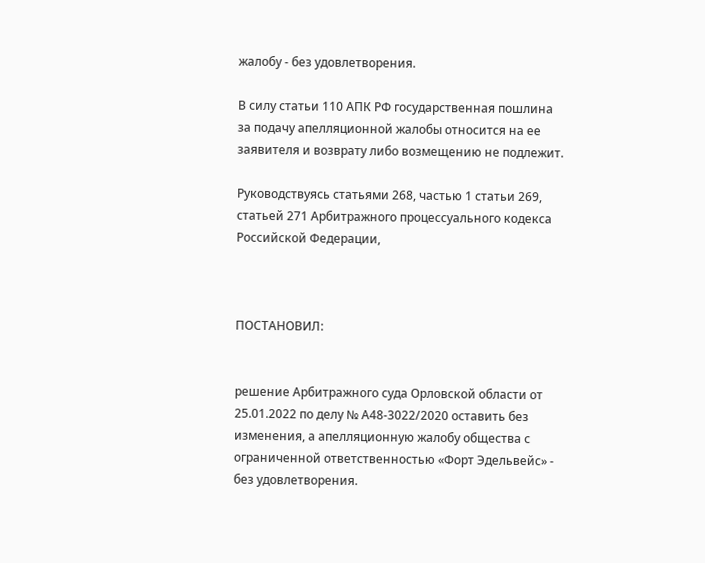жалобу - без удовлетворения.

В силу статьи 110 АПК РФ государственная пошлина за подачу апелляционной жалобы относится на ее заявителя и возврату либо возмещению не подлежит.

Руководствуясь статьями 268, частью 1 статьи 269, статьей 271 Арбитражного процессуального кодекса Российской Федерации,



ПОСТАНОВИЛ:


решение Арбитражного суда Орловской области от 25.01.2022 по делу № А48-3022/2020 оставить без изменения, а апелляционную жалобу общества с ограниченной ответственностью «Форт Эдельвейс» - без удовлетворения.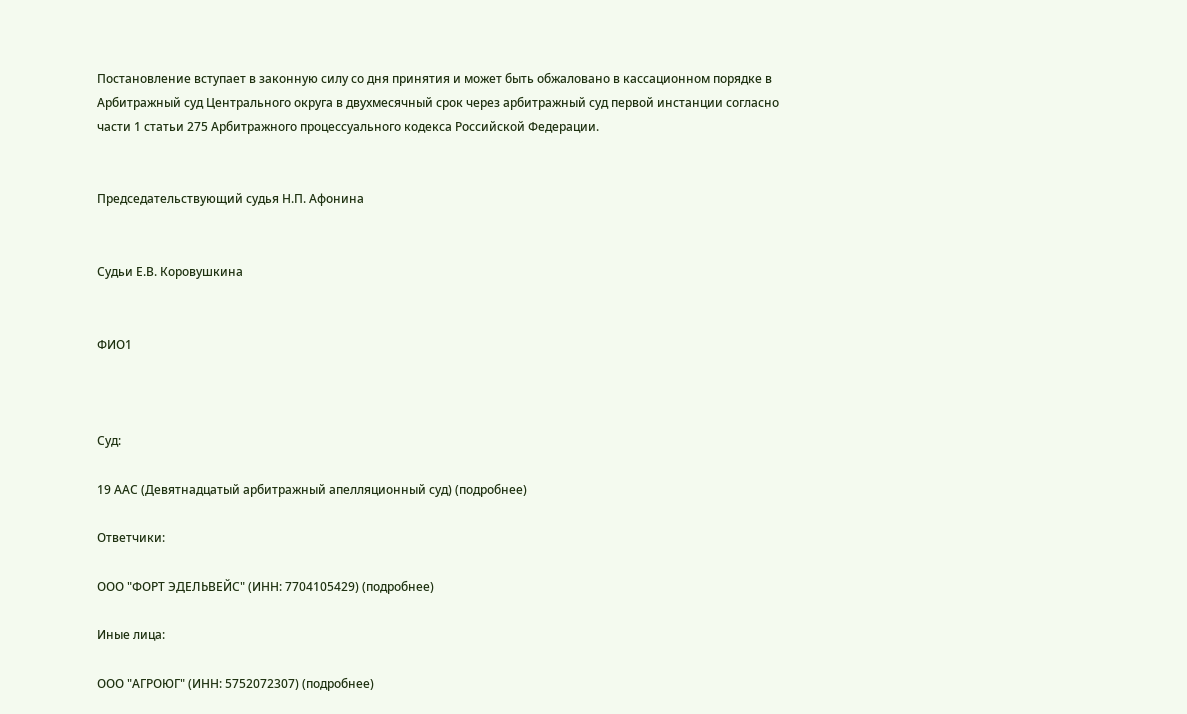Постановление вступает в законную силу со дня принятия и может быть обжаловано в кассационном порядке в Арбитражный суд Центрального округа в двухмесячный срок через арбитражный суд первой инстанции согласно части 1 статьи 275 Арбитражного процессуального кодекса Российской Федерации.


Председательствующий судья Н.П. Афонина


Судьи Е.В. Коровушкина


ФИО1



Суд:

19 ААС (Девятнадцатый арбитражный апелляционный суд) (подробнее)

Ответчики:

ООО "ФОРТ ЭДЕЛЬВЕЙС" (ИНН: 7704105429) (подробнее)

Иные лица:

ООО "АГРОЮГ" (ИНН: 5752072307) (подробнее)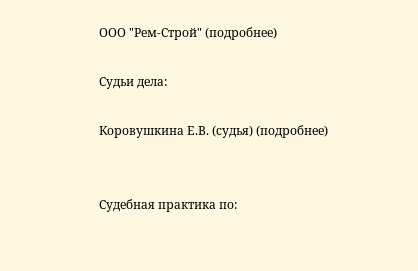ООО "Рем-Строй" (подробнее)

Судьи дела:

Коровушкина Е.В. (судья) (подробнее)


Судебная практика по: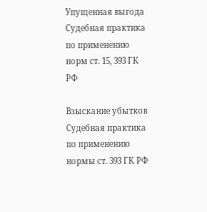Упущенная выгода
Судебная практика по применению норм ст. 15, 393 ГК РФ

Взыскание убытков
Судебная практика по применению нормы ст. 393 ГК РФ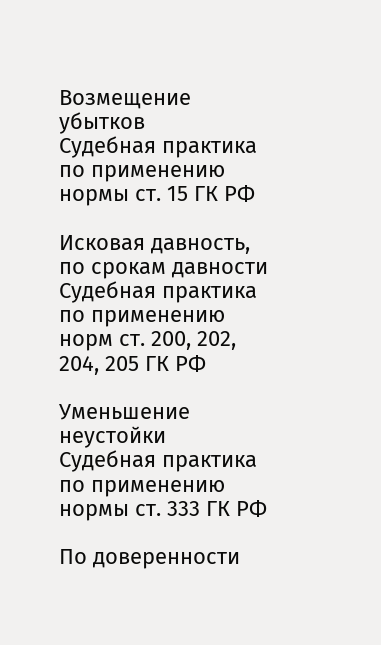Возмещение убытков
Судебная практика по применению нормы ст. 15 ГК РФ

Исковая давность, по срокам давности
Судебная практика по применению норм ст. 200, 202, 204, 205 ГК РФ

Уменьшение неустойки
Судебная практика по применению нормы ст. 333 ГК РФ

По доверенности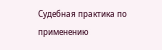Судебная практика по применению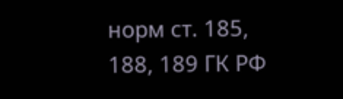норм ст. 185, 188, 189 ГК РФ